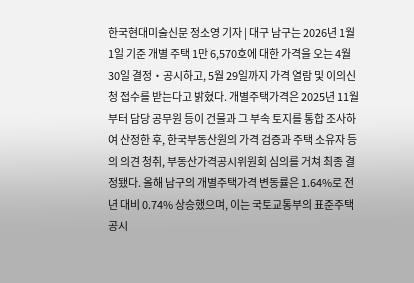한국현대미술신문 정소영 기자 | 대구 남구는 2026년 1월 1일 기준 개별 주택 1만 6,570호에 대한 가격을 오는 4월 30일 결정‧공시하고, 5월 29일까지 가격 열람 및 이의신청 접수를 받는다고 밝혔다. 개별주택가격은 2025년 11월부터 담당 공무원 등이 건물과 그 부속 토지를 통합 조사하여 산정한 후, 한국부동산원의 가격 검증과 주택 소유자 등의 의견 청취, 부동산가격공시위원회 심의를 거쳐 최종 결정됐다. 올해 남구의 개별주택가격 변동률은 1.64%로 전년 대비 0.74% 상승했으며, 이는 국토교통부의 표준주택 공시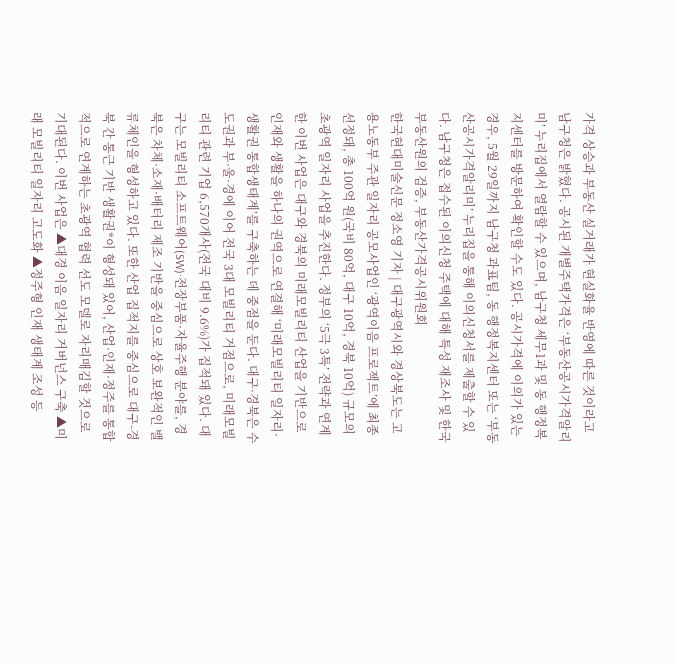가격 상승과 부동산 실거래가 현실화율 반영에 따른 것이라고 남구청은 밝혔다. 공시된 개별주택가격은 ‘부동산공시가격알리미’ 누리집에서 열람할 수 있으며, 남구청 세무1과 및 동 행정복지센터를 방문하여 확인할 수도 있다. 공시가격에 이의가 있는 경우, 5월 29일까지 남구청 과표팀, 동 행정복지센터 또는 ‘부동산공시가격알리미’ 누리집을 통해 이의신청서를 제출할 수 있다. 남구청은 접수된 이의신청 주택에 대해 특성 재조사 및 한국부동산원의 검증, 부동산가격공시위원회
한국현대미술신문 정소영 기자 | 대구광역시와 경상북도는 고용노동부 주관 일자리 공모사업인 ‘광역이음 프로젝트’에 최종 선정돼, 총 100억 원(국비 80억, 대구 10억, 경북 10억) 규모의 초광역 일자리 사업을 추진한다. 정부의 ‘5극 3특’ 전략과 연계한 이번 사업은 대구와 경북의 미래모빌리티 산업을 기반으로 인재와 생활을 하나의 권역으로 연결해 ‘미래모빌리티 일자리·생활권 통합생태계’를 구축하는 데 중점을 둔다. 대구·경북은 수도권과 부·울·경에 이어 전국 3대 모빌리티 거점으로, 미래모빌리티 관련 기업 6,570개사(전국 대비 9.6%)가 집적돼 있다. 대구는 모빌리티 소프트웨어(SW)·전장부품·자율주행 분야를, 경북은 차체·소재·배터리 제조 기반을 중심으로 상호 보완적인 밸류체인을 형성하고 있다. 또한 산업 집적지를 중심으로 대구-경북 간 통근 기반 생활권*이 형성돼 있어, 산업·인재·정주를 통합적으로 연계하는 초광역 협력 선도 모델로 자리매김할 것으로 기대된다. 이번 사업은 ▲대경 이음 일자리 거버넌스 구축 ▲미래 모빌리티 일자리 고도화 ▲정주형 인재 생태계 조성 등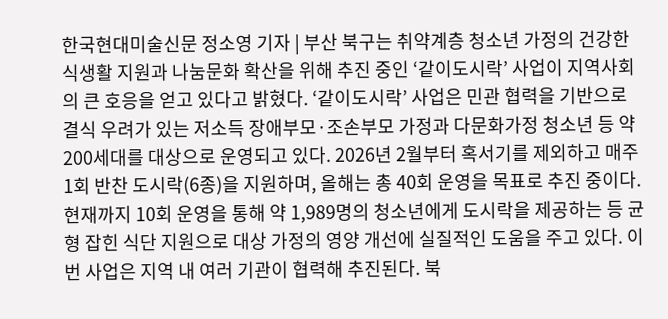한국현대미술신문 정소영 기자 | 부산 북구는 취약계층 청소년 가정의 건강한 식생활 지원과 나눔문화 확산을 위해 추진 중인 ‘같이도시락’ 사업이 지역사회의 큰 호응을 얻고 있다고 밝혔다. ‘같이도시락’ 사업은 민관 협력을 기반으로 결식 우려가 있는 저소득 장애부모·조손부모 가정과 다문화가정 청소년 등 약 200세대를 대상으로 운영되고 있다. 2026년 2월부터 혹서기를 제외하고 매주 1회 반찬 도시락(6종)을 지원하며, 올해는 총 40회 운영을 목표로 추진 중이다. 현재까지 10회 운영을 통해 약 1,989명의 청소년에게 도시락을 제공하는 등 균형 잡힌 식단 지원으로 대상 가정의 영양 개선에 실질적인 도움을 주고 있다. 이번 사업은 지역 내 여러 기관이 협력해 추진된다. 북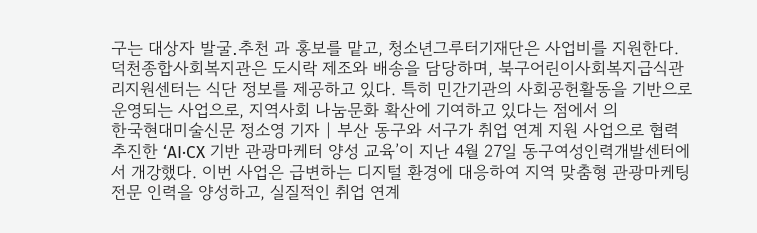구는 대상자 발굴․추천 과 홍보를 맡고, 청소년그루터기재단은 사업비를 지원한다. 덕천종합사회복지관은 도시락 제조와 배송을 담당하며, 북구어린이사회복지급식관리지원센터는 식단 정보를 제공하고 있다. 특히 민간기관의 사회공헌활동을 기반으로 운영되는 사업으로, 지역사회 나눔문화 확산에 기여하고 있다는 점에서 의
한국현대미술신문 정소영 기자 | 부산 동구와 서구가 취업 연계 지원 사업으로 협력 추진한 ‘AI·CX 기반 관광마케터 양성 교육’이 지난 4월 27일 동구여성인력개발센터에서 개강했다. 이번 사업은 급변하는 디지털 환경에 대응하여 지역 맞춤형 관광마케팅 전문 인력을 양성하고, 실질적인 취업 연계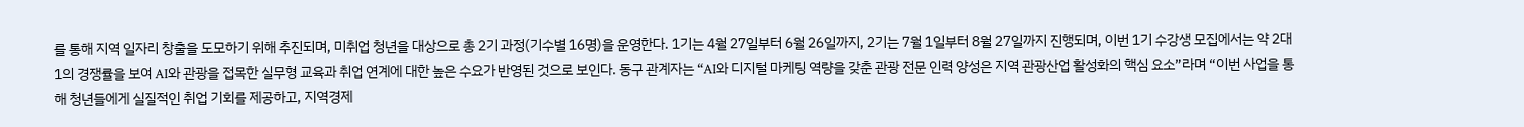를 통해 지역 일자리 창출을 도모하기 위해 추진되며, 미취업 청년을 대상으로 총 2기 과정(기수별 16명)을 운영한다. 1기는 4월 27일부터 6월 26일까지, 2기는 7월 1일부터 8월 27일까지 진행되며, 이번 1기 수강생 모집에서는 약 2대 1의 경쟁률을 보여 AI와 관광을 접목한 실무형 교육과 취업 연계에 대한 높은 수요가 반영된 것으로 보인다. 동구 관계자는 “AI와 디지털 마케팅 역량을 갖춘 관광 전문 인력 양성은 지역 관광산업 활성화의 핵심 요소”라며 “이번 사업을 통해 청년들에게 실질적인 취업 기회를 제공하고, 지역경제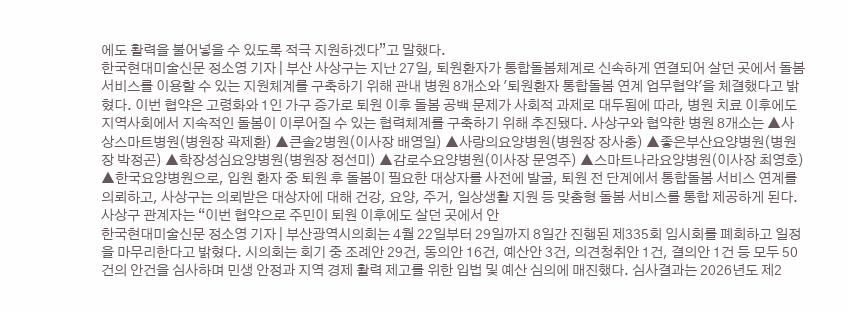에도 활력을 불어넣을 수 있도록 적극 지원하겠다”고 말했다.
한국현대미술신문 정소영 기자 | 부산 사상구는 지난 27일, 퇴원환자가 통합돌봄체계로 신속하게 연결되어 살던 곳에서 돌봄서비스를 이용할 수 있는 지원체계를 구축하기 위해 관내 병원 8개소와 '퇴원환자 통합돌봄 연계 업무협약'을 체결했다고 밝혔다. 이번 협약은 고령화와 1인 가구 증가로 퇴원 이후 돌봄 공백 문제가 사회적 과제로 대두됨에 따라, 병원 치료 이후에도 지역사회에서 지속적인 돌봄이 이루어질 수 있는 협력체계를 구축하기 위해 추진됐다. 사상구와 협약한 병원 8개소는 ▲사상스마트병원(병원장 곽제환) ▲큰솔2병원(이사장 배영일) ▲사랑의요양병원(병원장 장사충) ▲좋은부산요양병원(병원장 박정곤) ▲학장성심요양병원(병원장 정선미) ▲감로수요양병원(이사장 문영주) ▲스마트나라요양병원(이사장 최영호) ▲한국요양병원으로, 입원 환자 중 퇴원 후 돌봄이 필요한 대상자를 사전에 발굴, 퇴원 전 단계에서 통합돌봄 서비스 연계를 의뢰하고, 사상구는 의뢰받은 대상자에 대해 건강, 요양, 주거, 일상생활 지원 등 맞춤형 돌봄 서비스를 통합 제공하게 된다. 사상구 관계자는 “이번 협약으로 주민이 퇴원 이후에도 살던 곳에서 안
한국현대미술신문 정소영 기자 | 부산광역시의회는 4월 22일부터 29일까지 8일간 진행된 제335회 임시회를 폐회하고 일정을 마무리한다고 밝혔다. 시의회는 회기 중 조례안 29건, 동의안 16건, 예산안 3건, 의견청취안 1건, 결의안 1건 등 모두 50건의 안건을 심사하며 민생 안정과 지역 경제 활력 제고를 위한 입법 및 예산 심의에 매진했다. 심사결과는 2026년도 제2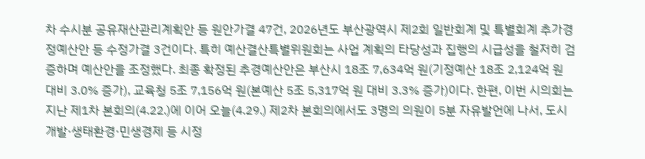차 수시분 공유재산관리계획안 등 원안가결 47건, 2026년도 부산광역시 제2회 일반회계 및 특별회계 추가경정예산안 등 수정가결 3건이다. 특히 예산결산특별위원회는 사업 계획의 타당성과 집행의 시급성을 철저히 검증하며 예산안을 조정했다. 최종 확정된 추경예산안은 부산시 18조 7,634억 원(기정예산 18조 2,124억 원 대비 3.0% 증가), 교육청 5조 7,156억 원(본예산 5조 5,317억 원 대비 3.3% 증가)이다. 한편, 이번 시의회는 지난 제1차 본회의(4.22.)에 이어 오늘(4.29.) 제2차 본회의에서도 3명의 의원이 5분 자유발언에 나서, 도시개발·생태환경·민생경제 등 시정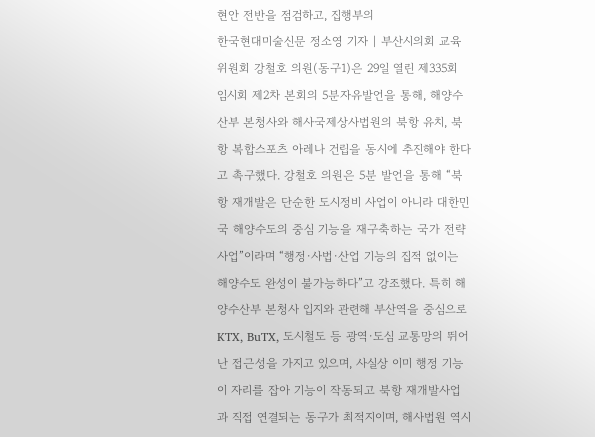현안 전반을 점검하고, 집행부의
한국현대미술신문 정소영 기자 | 부산시의회 교육위원회 강철호 의원(동구1)은 29일 열린 제335회 임시회 제2차 본회의 5분자유발언을 통해, 해양수산부 본청사와 해사국제상사법원의 북항 유치, 북항 복합스포츠 아레나 건립을 동시에 추진해야 한다고 촉구했다. 강철호 의원은 5분 발언을 통해 “북항 재개발은 단순한 도시정비 사업이 아니라 대한민국 해양수도의 중심 기능을 재구축하는 국가 전략사업”이라며 “행정·사법·산업 기능의 집적 없이는 해양수도 완성이 불가능하다”고 강조했다. 특히 해양수산부 본청사 입지와 관련해 부산역을 중심으로 KTX, BuTX, 도시철도 등 광역·도심 교통망의 뛰어난 접근성을 가지고 있으며, 사실상 이미 행정 기능이 자리를 잡아 기능이 작동되고 북항 재개발사업과 직접 연결되는 동구가 최적지이며, 해사법원 역시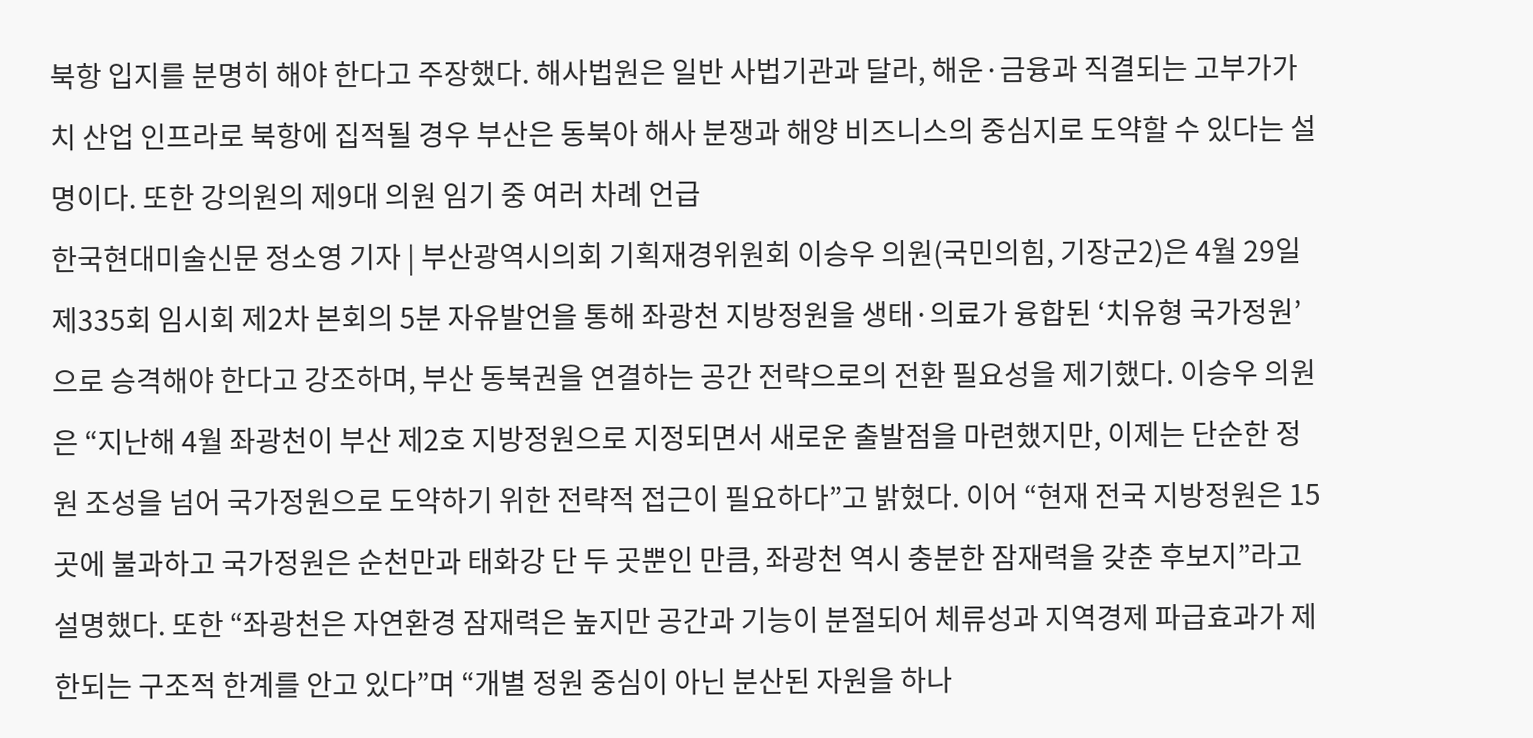북항 입지를 분명히 해야 한다고 주장했다. 해사법원은 일반 사법기관과 달라, 해운·금융과 직결되는 고부가가치 산업 인프라로 북항에 집적될 경우 부산은 동북아 해사 분쟁과 해양 비즈니스의 중심지로 도약할 수 있다는 설명이다. 또한 강의원의 제9대 의원 임기 중 여러 차례 언급
한국현대미술신문 정소영 기자 | 부산광역시의회 기획재경위원회 이승우 의원(국민의힘, 기장군2)은 4월 29일 제335회 임시회 제2차 본회의 5분 자유발언을 통해 좌광천 지방정원을 생태·의료가 융합된 ‘치유형 국가정원’으로 승격해야 한다고 강조하며, 부산 동북권을 연결하는 공간 전략으로의 전환 필요성을 제기했다. 이승우 의원은 “지난해 4월 좌광천이 부산 제2호 지방정원으로 지정되면서 새로운 출발점을 마련했지만, 이제는 단순한 정원 조성을 넘어 국가정원으로 도약하기 위한 전략적 접근이 필요하다”고 밝혔다. 이어 “현재 전국 지방정원은 15곳에 불과하고 국가정원은 순천만과 태화강 단 두 곳뿐인 만큼, 좌광천 역시 충분한 잠재력을 갖춘 후보지”라고 설명했다. 또한 “좌광천은 자연환경 잠재력은 높지만 공간과 기능이 분절되어 체류성과 지역경제 파급효과가 제한되는 구조적 한계를 안고 있다”며 “개별 정원 중심이 아닌 분산된 자원을 하나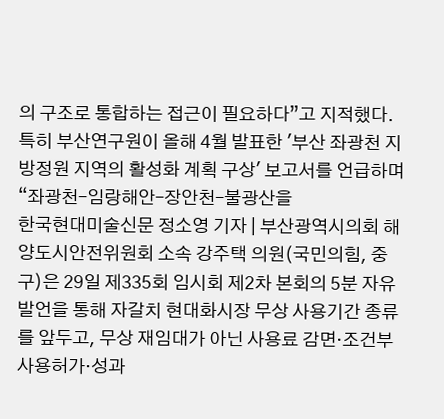의 구조로 통합하는 접근이 필요하다”고 지적했다. 특히 부산연구원이 올해 4월 발표한 '부산 좌광천 지방정원 지역의 활성화 계획 구상' 보고서를 언급하며 “좌광천–임랑해안–장안천–불광산을
한국현대미술신문 정소영 기자 | 부산광역시의회 해양도시안전위원회 소속 강주택 의원(국민의힘, 중구)은 29일 제335회 임시회 제2차 본회의 5분 자유발언을 통해 자갈치 현대화시장 무상 사용기간 종류를 앞두고, 무상 재임대가 아닌 사용료 감면·조건부 사용허가·성과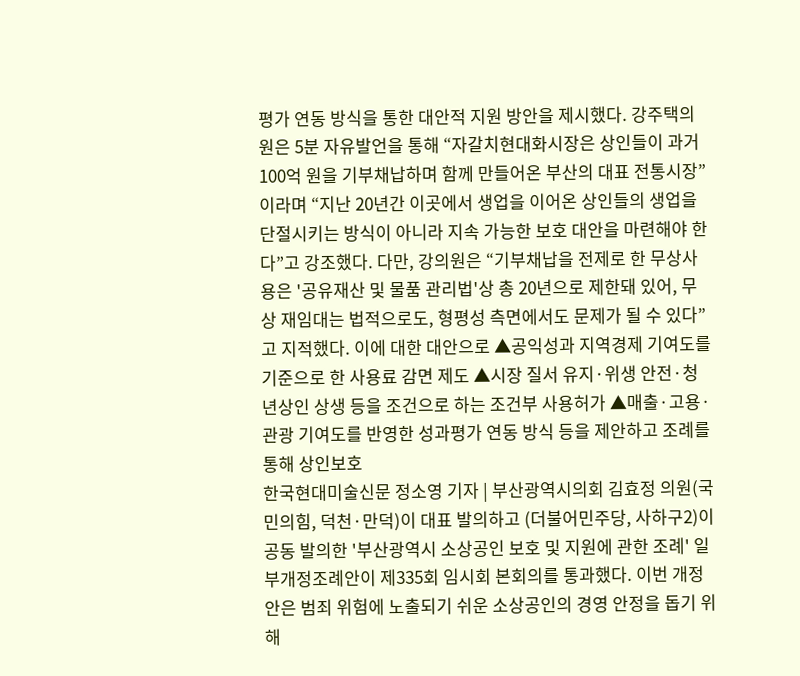평가 연동 방식을 통한 대안적 지원 방안을 제시했다. 강주택의원은 5분 자유발언을 통해 “자갈치현대화시장은 상인들이 과거 100억 원을 기부채납하며 함께 만들어온 부산의 대표 전통시장”이라며 “지난 20년간 이곳에서 생업을 이어온 상인들의 생업을 단절시키는 방식이 아니라 지속 가능한 보호 대안을 마련해야 한다”고 강조했다. 다만, 강의원은 “기부채납을 전제로 한 무상사용은 '공유재산 및 물품 관리법'상 총 20년으로 제한돼 있어, 무상 재임대는 법적으로도, 형평성 측면에서도 문제가 될 수 있다”고 지적했다. 이에 대한 대안으로 ▲공익성과 지역경제 기여도를 기준으로 한 사용료 감면 제도 ▲시장 질서 유지·위생 안전·청년상인 상생 등을 조건으로 하는 조건부 사용허가 ▲매출·고용·관광 기여도를 반영한 성과평가 연동 방식 등을 제안하고 조례를 통해 상인보호
한국현대미술신문 정소영 기자 | 부산광역시의회 김효정 의원(국민의힘, 덕천·만덕)이 대표 발의하고 (더불어민주당, 사하구2)이 공동 발의한 '부산광역시 소상공인 보호 및 지원에 관한 조례' 일부개정조례안이 제335회 임시회 본회의를 통과했다. 이번 개정안은 범죄 위험에 노출되기 쉬운 소상공인의 경영 안정을 돕기 위해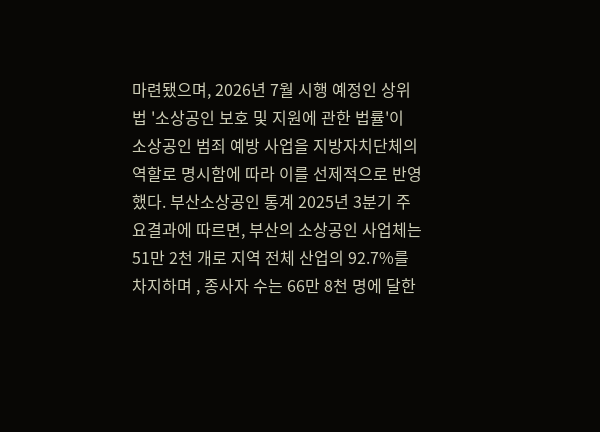마련됐으며, 2026년 7월 시행 예정인 상위법 '소상공인 보호 및 지원에 관한 법률'이 소상공인 범죄 예방 사업을 지방자치단체의 역할로 명시함에 따라 이를 선제적으로 반영했다. 부산소상공인 통계 2025년 3분기 주요결과에 따르면, 부산의 소상공인 사업체는 51만 2천 개로 지역 전체 산업의 92.7%를 차지하며 , 종사자 수는 66만 8천 명에 달한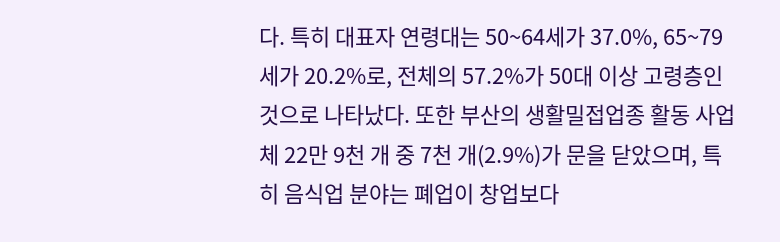다. 특히 대표자 연령대는 50~64세가 37.0%, 65~79세가 20.2%로, 전체의 57.2%가 50대 이상 고령층인 것으로 나타났다. 또한 부산의 생활밀접업종 활동 사업체 22만 9천 개 중 7천 개(2.9%)가 문을 닫았으며, 특히 음식업 분야는 폐업이 창업보다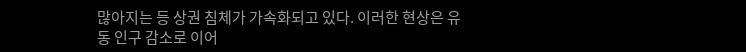많아지는 등 상권 침체가 가속화되고 있다. 이러한 현상은 유동 인구 감소로 이어